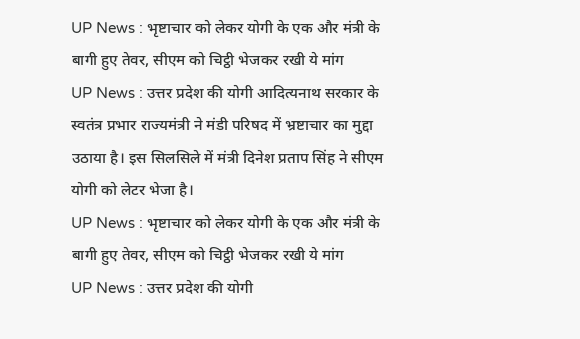UP News : भृष्टाचार को लेकर योगी के एक और मंत्री के बागी हुए तेवर, सीएम को चिट्ठी भेजकर रखी ये मांग
UP News : उत्तर प्रदेश की योगी आदित्यनाथ सरकार के स्वतंत्र प्रभार राज्यमंत्री ने मंडी परिषद में भ्रष्टाचार का मुद्दा उठाया है। इस सिलसिले में मंत्री दिनेश प्रताप सिंह ने सीएम योगी को लेटर भेजा है।
UP News : भृष्टाचार को लेकर योगी के एक और मंत्री के बागी हुए तेवर, सीएम को चिट्ठी भेजकर रखी ये मांग
UP News : उत्तर प्रदेश की योगी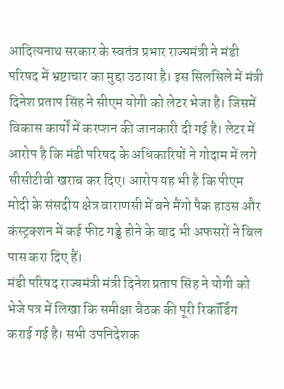आदित्यनाथ सरकार के स्वतंत्र प्रभार राज्यमंत्री ने मंडी परिषद में भ्रष्टाचार का मुद्दा उठाया है। इस सिलसिले में मंत्री दिनेश प्रताप सिंह ने सीएम योगी को लेटर भेजा है। जिसमें विकास कार्यों में करप्शन की जानकारी दी गई है। लेटर में आरोप है कि मंडी परिषद के अधिकारियों ने गोदाम में लगे सीसीटीवी खराब कर दिए। आरोप यह भी है कि पीएम मोदी के संसदीय क्षेत्र वाराणसी में बने मैंगो पैक हाउस और कंस्ट्रक्शन में कई फीट गड्ढे होने के बाद भी अफसरों ने बिल पास करा दिए हैं।
मंडी परिषद राज्यमंत्री मंत्री दिनेश प्रताप सिंह ने योगी को भेजे पत्र में लिखा कि समीक्षा बैठक की पूरी रिकॉर्डिंग कराई गई है। सभी उपनिदेशक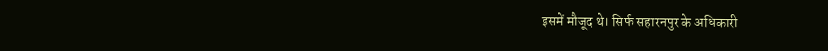इसमें मौजूद थे। सिर्फ सहारनपुर के अधिकारी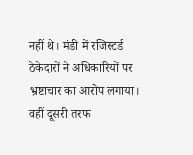नहीं थे। मंडी में रजिस्टर्ड ठेकेदारों ने अधिकारियों पर भ्रष्टाचार का आरोप लगाया। वहीं दूसरी तरफ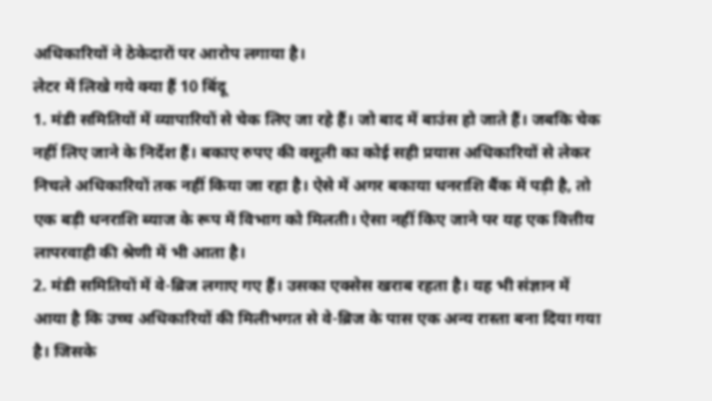अधिकारियों ने ठेकेदारों पर आरोप लगाया है।
लेटर में लिखे गये क्या हैं 10 बिंदू
1. मंडी समितियों में व्यापारियों से चेक लिए जा रहे हैं। जो बाद में बाउंस हो जाते हैं। जबकि चेक नहीं लिए जाने के निर्देश हैं। बकाए रुपए की वसूली का कोई सही प्रयास अधिकारियों से लेकर निचले अधिकारियों तक नहीं किया जा रहा है। ऐसे में अगर बकाया धनराशि बैंक में पड़ी है, तो एक बड़ी धनराशि ब्याज के रूप में विभाग को मिलती। ऐसा नहीं किए जाने पर यह एक वित्तीय लापरवाही की श्रेणी में भी आता है।
2. मंडी समितियों में वे-ब्रिज लगाए गए हैं। उसका एक्सेस खराब रहता है। यह भी संज्ञान में आया है कि उच्च अधिकारियों की मिलीभगत से वे-ब्रिज के पास एक अन्य रास्ता बना दिया गया है। जिसके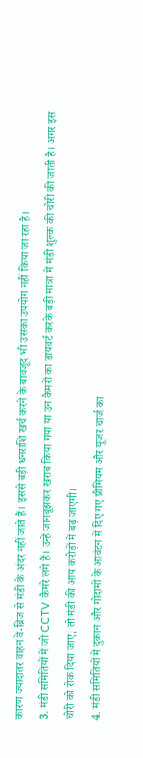कारण ज्यादातर वाहन वे-ब्रिज से मंडी के अंदर नहीं जाते हैं। इससे बड़ी धनराशि खर्च करने के बावजूद भी उसका उपयोग नहीं किया जा रहा है।
3. मंडी समितियों में जो CCTV कैमरे लगे हैं। उन्हें जानबूझकर खराब किया गया या उन कैमरों का डायवर्ट करके बड़ी मात्रा में मंडी शुल्क की चोरी की जाती है। अगर इस चोरी को रोक दिया जाए, तो मंडी की आय करोड़ों में बढ़ जाएगी।
4. मंडी समितियों में दुकान और गोदामों के आवंटन में दिए गए प्रीमियम और यूजर चार्ज का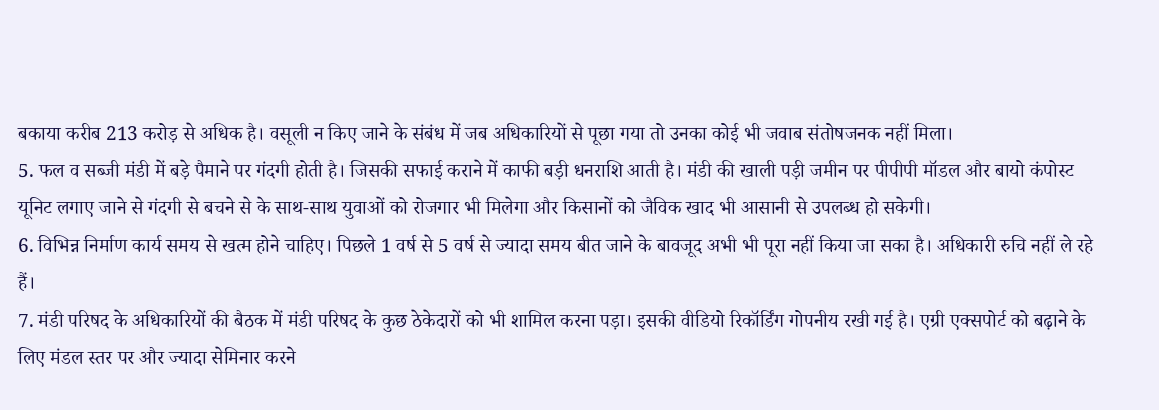बकाया करीब 213 करोड़ से अधिक है। वसूली न किए जाने के संबंध में जब अधिकारियों से पूछा गया तो उनका कोई भी जवाब संतोषजनक नहीं मिला।
5. फल व सब्जी मंडी में बड़े पैमाने पर गंदगी होती है। जिसकी सफाई कराने में काफी बड़ी धनराशि आती है। मंडी की खाली पड़ी जमीन पर पीपीपी मॉडल और बायो कंपोस्ट यूनिट लगाए जाने से गंदगी से बचने से के साथ-साथ युवाओं को रोजगार भी मिलेगा और किसानों को जैविक खाद भी आसानी से उपलब्ध हो सकेगी।
6. विभिन्न निर्माण कार्य समय से खत्म होने चाहिए। पिछले 1 वर्ष से 5 वर्ष से ज्यादा समय बीत जाने के बावजूद अभी भी पूरा नहीं किया जा सका है। अधिकारी रुचि नहीं ले रहे हैं।
7. मंडी परिषद के अधिकारियों की बैठक में मंडी परिषद के कुछ ठेकेदारों को भी शामिल करना पड़ा। इसकी वीडियो रिकॉर्डिंग गोपनीय रखी गई है। एग्री एक्सपोर्ट को बढ़ाने के लिए मंडल स्तर पर और ज्यादा सेमिनार करने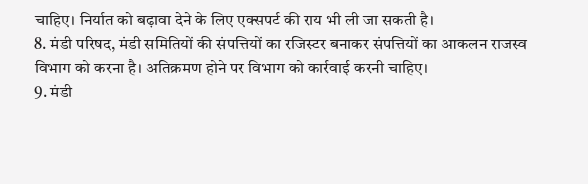चाहिए। निर्यात को बढ़ावा देने के लिए एक्सपर्ट की राय भी ली जा सकती है।
8. मंडी परिषद, मंडी समितियों की संपत्तियों का रजिस्टर बनाकर संपत्तियों का आकलन राजस्व विभाग को करना है। अतिक्रमण होने पर विभाग को कार्रवाई करनी चाहिए।
9. मंडी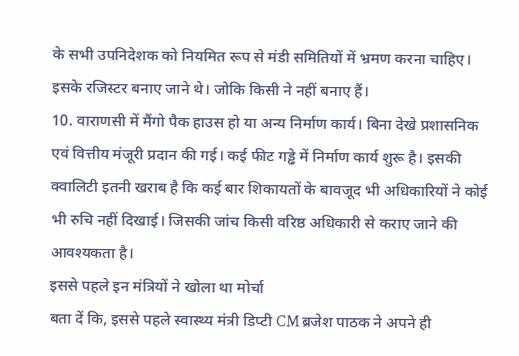के सभी उपनिदेशक को नियमित रूप से मंडी समितियों में भ्रमण करना चाहिए। इसके रजिस्टर बनाए जाने थे। जोकि किसी ने नहीं बनाए हैं।
10. वाराणसी में मैंगो पैक हाउस हो या अन्य निर्माण कार्य। बिना देखे प्रशासनिक एवं वित्तीय मंजूरी प्रदान की गई। कई फीट गड्ढे में निर्माण कार्य शुरू है। इसकी क्वालिटी इतनी खराब है कि कई बार शिकायतों के बावजूद भी अधिकारियों ने कोई भी रुचि नहीं दिखाई। जिसकी जांच किसी वरिष्ठ अधिकारी से कराए जाने की आवश्यकता है।
इससे पहले इन मंत्रियों ने खोला था मोर्चा
बता दें कि, इससे पहले स्वास्थ्य मंत्री डिप्टी CM ब्रजेश पाठक ने अपने ही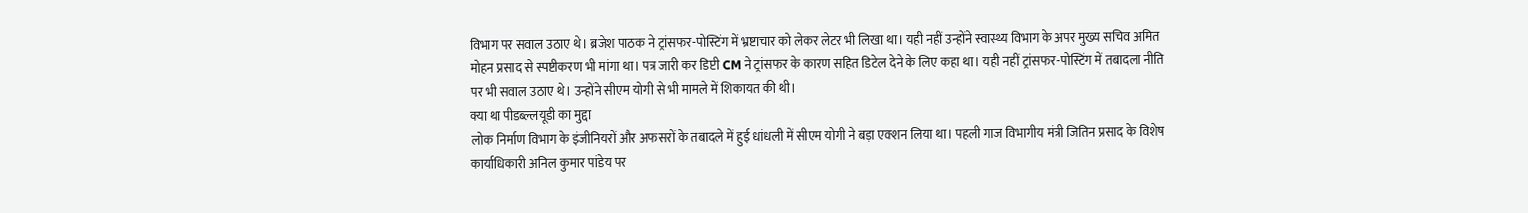विभाग पर सवाल उठाए थे। ब्रजेश पाठक ने ट्रांसफर-पोस्टिंग में भ्रष्टाचार को लेकर लेटर भी लिखा था। यही नहीं उन्होंने स्वास्थ्य विभाग के अपर मुख्य सचिव अमित मोहन प्रसाद से स्पष्टीकरण भी मांगा था। पत्र जारी कर डिप्टी CM ने ट्रांसफर के कारण सहित डिटेल देने के लिए कहा था। यही नहीं ट्रांसफर-पोस्टिंग में तबादला नीति पर भी सवाल उठाए थे। उन्होंने सीएम योगी से भी मामले में शिकायत की थी।
क्या था पीडब्ल्लयूडी का मुद्दा
लोक निर्माण विभाग के इंजीनियरों और अफसरों के तबादले में हुई धांधली में सीएम योगी ने बड़ा एक्शन लिया था। पहली गाज विभागीय मंत्री जितिन प्रसाद के विशेष कार्याधिकारी अनिल कुमार पांडेय पर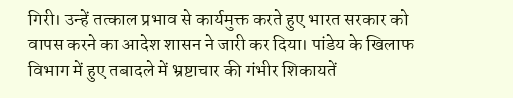गिरी। उन्हें तत्काल प्रभाव से कार्यमुक्त करते हुए भारत सरकार को वापस करने का आदेश शासन ने जारी कर दिया। पांडेय के खिलाफ विभाग में हुए तबादले में भ्रष्टाचार की गंभीर शिकायतें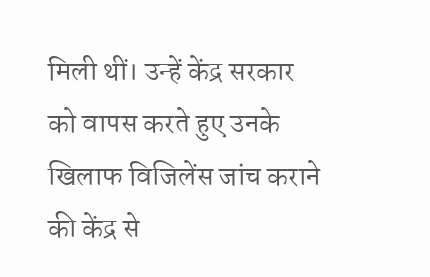मिली थीं। उन्हें केंद्र सरकार को वापस करते हुए उनके खिलाफ विजिलेंस जांच कराने की केंद्र से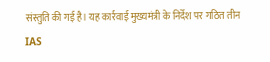संस्तुति की गई है। यह कार्रवाई मुख्यमंत्री के निर्देश पर गठित तीन IAS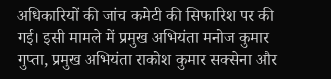अधिकारियों की जांच कमेटी की सिफारिश पर की गई। इसी मामले में प्रमुख अभियंता मनोज कुमार गुप्ता, प्रमुख अभियंता राकोश कुमार सक्सेना और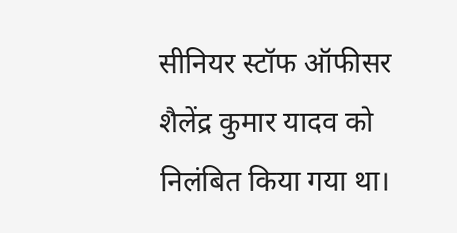सीनियर स्टॉफ ऑफीसर शैलेंद्र कुमार यादव को निलंबित किया गया था।